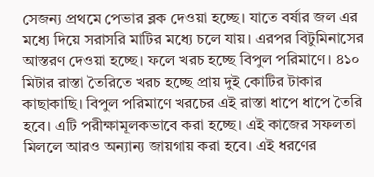সেজন্য প্রথমে পেভার ব্লক দেওয়া হচ্ছে। যাতে বর্ষার জল এর মধ্যে দিয়ে সরাসরি মাটির মধ্যে চলে যায়। এরপর বিটুমিনাসের আস্তরণ দেওয়া হচ্ছে। ফলে খরচ হচ্ছে বিপুল পরিমাণে। ৪১০ মিটার রাস্তা তৈরিতে খরচ হচ্ছে প্রায় দুই কোটির টাকার কাছাকাছি। বিপুল পরিমাণে খরচের এই রাস্তা ধাপে ধাপে তৈরি হবে। এটি পরীক্ষামূলকভাবে করা হচ্ছে। এই কাজের সফলতা মিললে আরও অন্যান্য জায়গায় করা হবে। এই ধরণের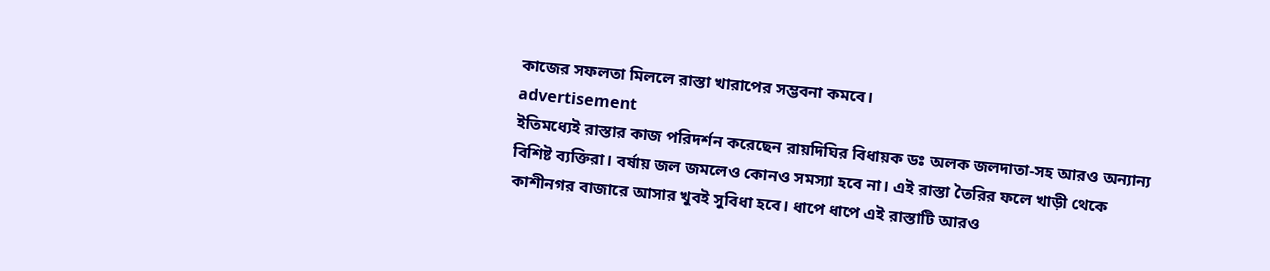কাজের সফলতা মিললে রাস্তা খারাপের সম্ভবনা কমবে।
advertisement
ইতিমধ্যেই রাস্তার কাজ পরিদর্শন করেছেন রায়দিঘির বিধায়ক ডঃ অলক জলদাতা-সহ আরও অন্যান্য বিশিষ্ট ব্যক্তিরা। বর্ষায় জল জমলেও কোনও সমস্যা হবে না। এই রাস্তা তৈরির ফলে খাড়ী থেকে কাশীনগর বাজারে আসার খুবই সুবিধা হবে। ধাপে ধাপে এই রাস্তাটি আরও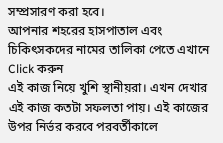সম্প্রসারণ করা হবে।
আপনার শহরের হাসপাতাল এবং চিকিৎসকদের নামের তালিকা পেতে এখানে Click করুন
এই কাজ নিয়ে খুশি স্থানীয়রা। এখন দেখার এই কাজ কতটা সফলতা পায়। এই কাজের উপর নির্ভর করবে পরবর্তীকালে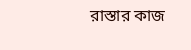রাস্তার কাজ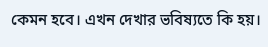কেমন হবে। এখন দেখার ভবিষ্যতে কি হয়।